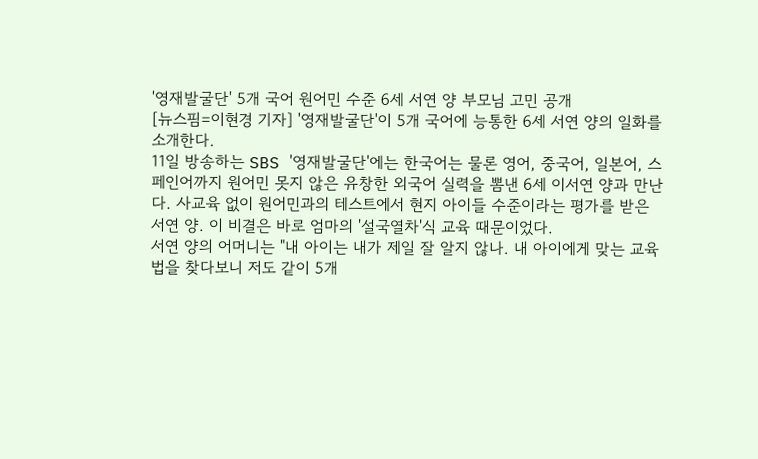'영재발굴단' 5개 국어 원어민 수준 6세 서연 양 부모님 고민 공개
[뉴스핌=이현경 기자] '영재발굴단'이 5개 국어에 능통한 6세 서연 양의 일화를 소개한다.
11일 방송하는 SBS '영재발굴단'에는 한국어는 물론 영어, 중국어, 일본어, 스페인어까지 원어민 못지 않은 유창한 외국어 실력을 뽐낸 6세 이서연 양과 만난다. 사교육 없이 원어민과의 테스트에서 현지 아이들 수준이라는 평가를 받은 서연 양. 이 비결은 바로 엄마의 '설국열차'식 교육 때문이었다.
서연 양의 어머니는 "내 아이는 내가 제일 잘 알지 않나. 내 아이에게 맞는 교육법을 찾다보니 저도 같이 5개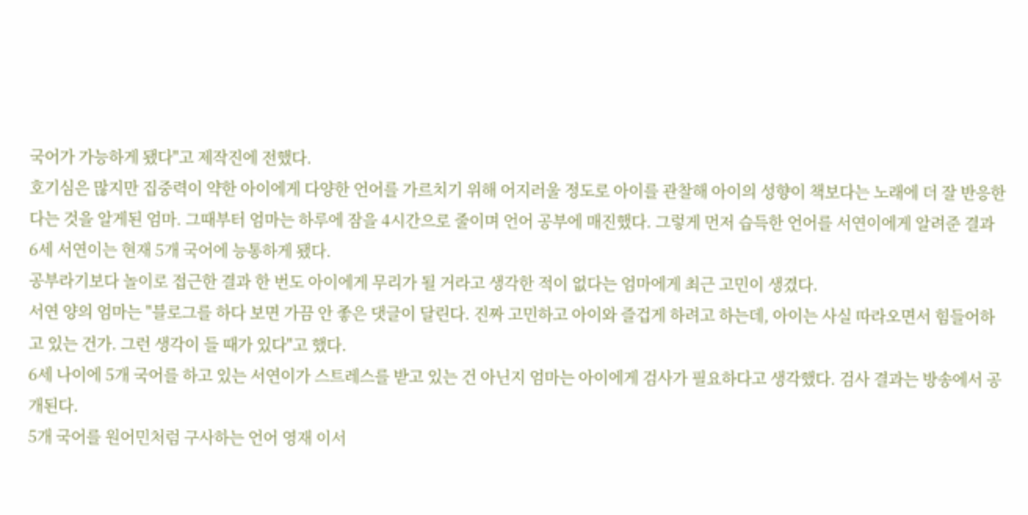국어가 가능하게 됐다"고 제작진에 전했다.
호기심은 많지만 집중력이 약한 아이에게 다양한 언어를 가르치기 위해 어지러울 정도로 아이를 관찰해 아이의 성향이 책보다는 노래에 더 잘 반응한다는 것을 알게된 엄마. 그때부터 엄마는 하루에 잠을 4시간으로 줄이며 언어 공부에 매진했다. 그렇게 먼저 습득한 언어를 서연이에게 알려준 결과 6세 서연이는 현재 5개 국어에 능통하게 됐다.
공부라기보다 놀이로 접근한 결과 한 번도 아이에게 무리가 될 거라고 생각한 적이 없다는 엄마에게 최근 고민이 생겼다.
서연 양의 엄마는 "블로그를 하다 보면 가끔 안 좋은 댓글이 달린다. 진짜 고민하고 아이와 즐겁게 하려고 하는데, 아이는 사실 따라오면서 힘들어하고 있는 건가. 그런 생각이 들 때가 있다"고 했다.
6세 나이에 5개 국어를 하고 있는 서연이가 스트레스를 받고 있는 건 아닌지 엄마는 아이에게 검사가 필요하다고 생각했다. 검사 결과는 방송에서 공개된다.
5개 국어를 원어민처럼 구사하는 언어 영재 이서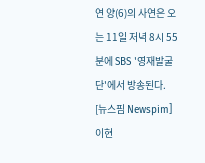연 양(6)의 사연은 오는 11일 저녁 8시 55분에 SBS '영재발굴단'에서 방송된다.
[뉴스핌 Newspim] 이현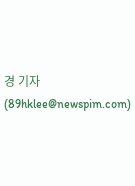경 기자(89hklee@newspim.com)